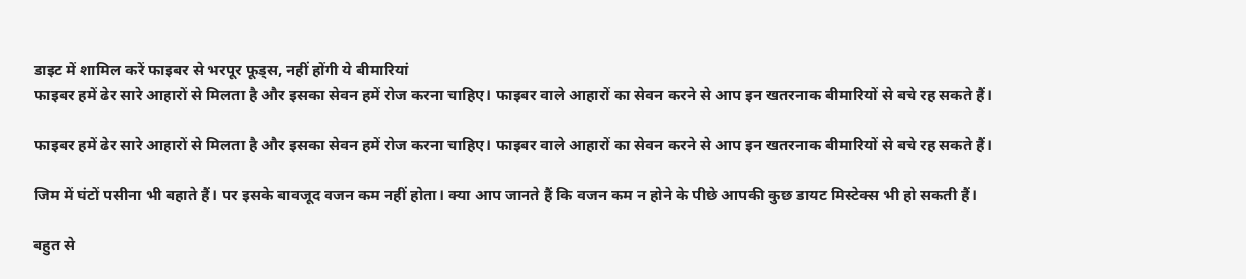डाइट में शामिल करें फाइबर से भरपूर फूड्स, नहीं होंगी ये बीमारियां
फाइबर हमें ढेर सारे आहारों से मिलता है और इसका सेवन हमें रोज करना चाहिए। फाइबर वाले आहारों का सेवन करने से आप इन खतरनाक बीमारियों से बचे रह सकते हैं।

फाइबर हमें ढेर सारे आहारों से मिलता है और इसका सेवन हमें रोज करना चाहिए। फाइबर वाले आहारों का सेवन करने से आप इन खतरनाक बीमारियों से बचे रह सकते हैं।

जिम में घंटों पसीना भी बहाते हैं। पर इसके बावजूद वजन कम नहीं होता। क्या आप जानते हैं कि वजन कम न होने के पीछे आपकी कुछ डायट मिस्टेक्स भी हो सकती हैं।

बहुत से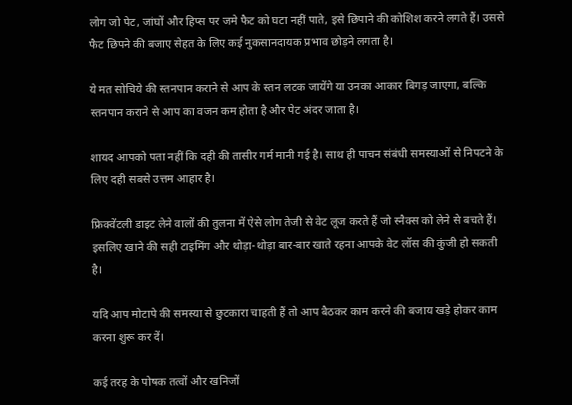लोग जो पेट, जांघों और हिप्स पर जमे फैट को घटा नहीं पाते, इसे छिपाने की कोशिश करने लगते हैं। उससे फैट छिपने की बजाए सेहत के लिए कई नुकसानदायक प्रभाव छोड़ने लगता है।

ये मत सोचिये की स्तनपान कराने से आप के स्तन लटक जायेंगे या उनका आकार बिगड़ जाएगा, बल्कि स्तनपान कराने से आप का वजन कम होता है और पेट अंदर जाता है।

शायद आपको पता नहीं कि दही की तासीर गर्म मानी गई है। साथ ही पाचन संबंधी समस्याओं से निपटने के लिए दही सबसे उत्तम आहार है।

फ्रिक्वेंटली डाइट लेने वालों की तुलना में ऐसे लोग तेजी से वेट लूज करते हैं जो स्नैक्स को लेने से बचते हैं। इसलिए खाने की सही टाइमिंग और थोड़ा-थोड़ा बार-बार खाते रहना आपके वेट लॉस की कुंजी हो सकती है।

यदि आप मोटापे की समस्या से छुटकारा चाहती हैं तो आप बैठकर काम करने की बजाय खड़े होकर काम करना शुरू कर दें।

कई तरह के पोषक तत्वों और खनिजों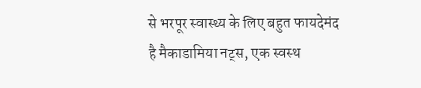से भरपूर स्वास्थ्य के लिए बहुत फायदेमंद है मैकाडामिया नट्स, एक स्वस्थ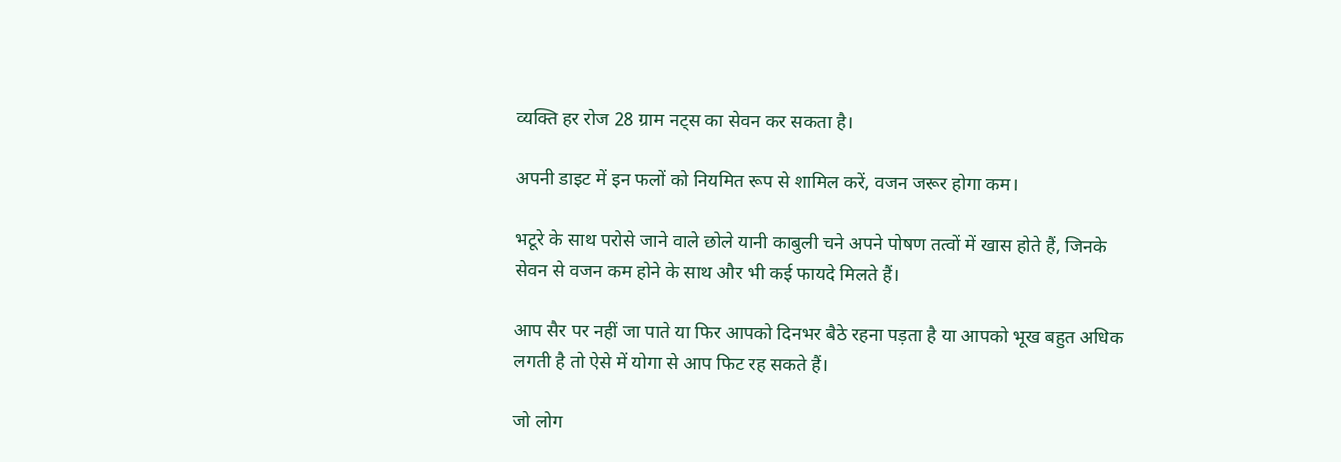व्यक्ति हर रोज 28 ग्राम नट्स का सेवन कर सकता है।

अपनी डाइट में इन फलों को नियमित रूप से शामिल करें, वजन जरूर होगा कम।

भटूरे के साथ परोसे जाने वाले छोले यानी काबुली चने अपने पोषण तत्वों में खास होते हैं, जिनके सेवन से वजन कम होने के साथ और भी कई फायदे मिलते हैं।

आप सैर पर नहीं जा पाते या फिर आपको दिनभर बैठे रहना पड़ता है या आपको भूख बहुत अधिक लगती है तो ऐसे में योगा से आप फिट रह सकते हैं।

जो लोग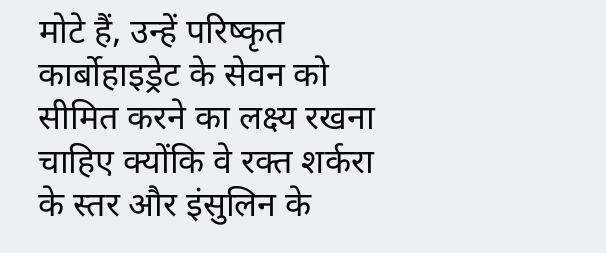मोटे हैं, उन्हें परिष्कृत कार्बोहाइड्रेट के सेवन को सीमित करने का लक्ष्य रखना चाहिए क्योंकि वे रक्त शर्करा के स्तर और इंसुलिन के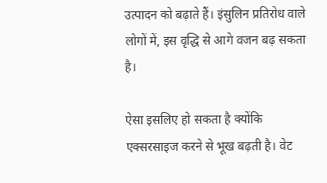उत्पादन को बढ़ाते हैं। इंसुलिन प्रतिरोध वाले लोगों में, इस वृद्धि से आगे वजन बढ़ सकता है।

ऐसा इसलिए हो सकता है क्योंकि एक्सरसाइज करने से भूख बढ़ती है। वेट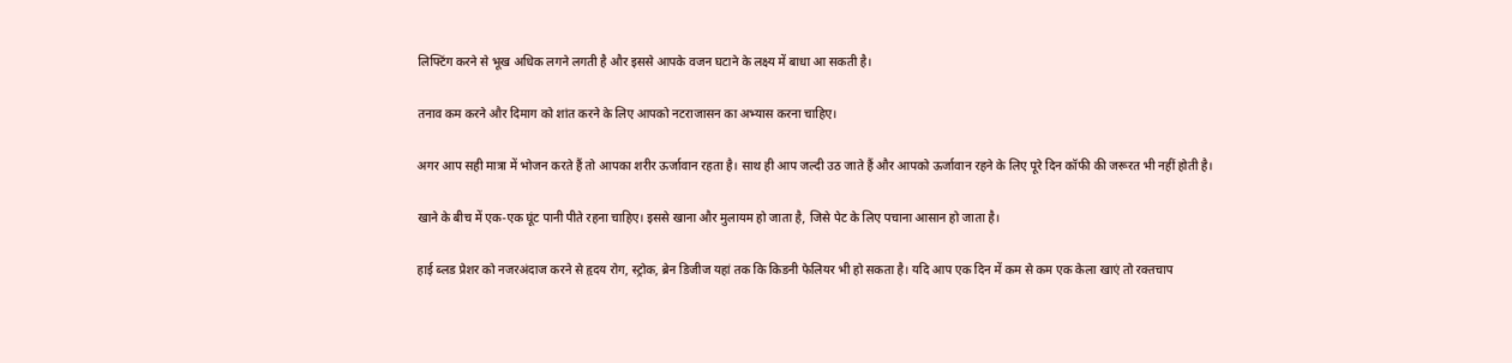लिफ्टिंग करने से भूख अधिक लगने लगती है और इससे आपके वजन घटाने के लक्ष्य में बाधा आ सकती है।

तनाव कम करने और दिमाग को शांत करने के लिए आपको नटराजासन का अभ्यास करना चाहिए।

अगर आप सही मात्रा में भोजन करते हैं तो आपका शरीर ऊर्जावान रहता है। साथ ही आप जल्दी उठ जाते हैं और आपको ऊर्जावान रहने के लिए पूरे दिन कॉफी की जरूरत भी नहीं होती है।

खाने के बीच में एक-एक घूंट पानी पीते रहना चाहिए। इससे खाना और मुलायम हो जाता है, जिसे पेट के लिए पचाना आसान हो जाता है।

हाई ब्लड प्रेशर को नजरअंदाज करने से हृदय रोग, स्ट्रोक, ब्रेन डिजीज यहां तक कि किडनी फेलियर भी हो सकता है। यदि आप एक दिन में कम से कम एक केला खाएं तो रक्तचाप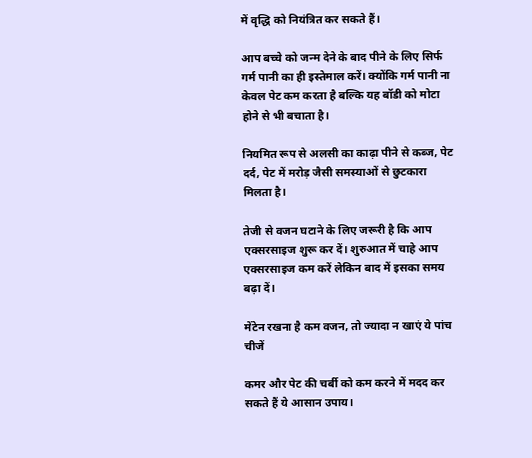में वृद्धि को नियंत्रित कर सकते हैं।

आप बच्चे को जन्म देने के बाद पीने के लिए सिर्फ गर्म पानी का ही इस्तेमाल करें। क्योंकि गर्म पानी ना केवल पेट कम करता है बल्कि यह बॉडी को मोटा होने से भी बचाता है।

नियमित रूप से अलसी का काढ़ा पीने से कब्ज, पेट दर्द, पेट में मरोड़ जैसी समस्याओं से छुटकारा मिलता है।

तेजी से वजन घटाने के लिए जरूरी है कि आप एक्सरसाइज शुरू कर दें। शुरुआत में चाहे आप एक्सरसाइज कम करें लेकिन बाद में इसका समय बढ़ा दें।

मेंटेन रखना है कम वजन, तो ज्यादा न खाएं ये पांच चीजें

कमर और पेट की चर्बी को कम करने में मदद कर सकते हैं ये आसान उपाय।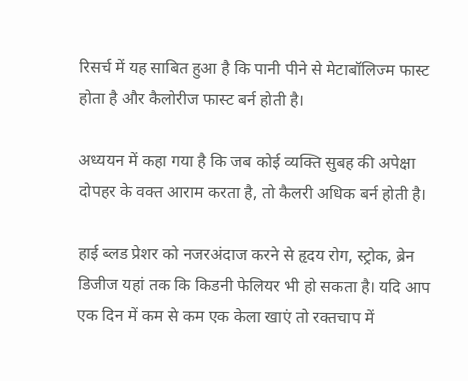रिसर्च में यह साबित हुआ है कि पानी पीने से मेटाबॉलिज्म फास्ट होता है और कैलोरीज फास्ट बर्न होती है।

अध्ययन में कहा गया है कि जब कोई व्यक्ति सुबह की अपेक्षा दोपहर के वक्त आराम करता है, तो कैलरी अधिक बर्न होती है।

हाई ब्लड प्रेशर को नजरअंदाज करने से हृदय रोग, स्ट्रोक, ब्रेन डिजीज यहां तक कि किडनी फेलियर भी हो सकता है। यदि आप एक दिन में कम से कम एक केला खाएं तो रक्तचाप में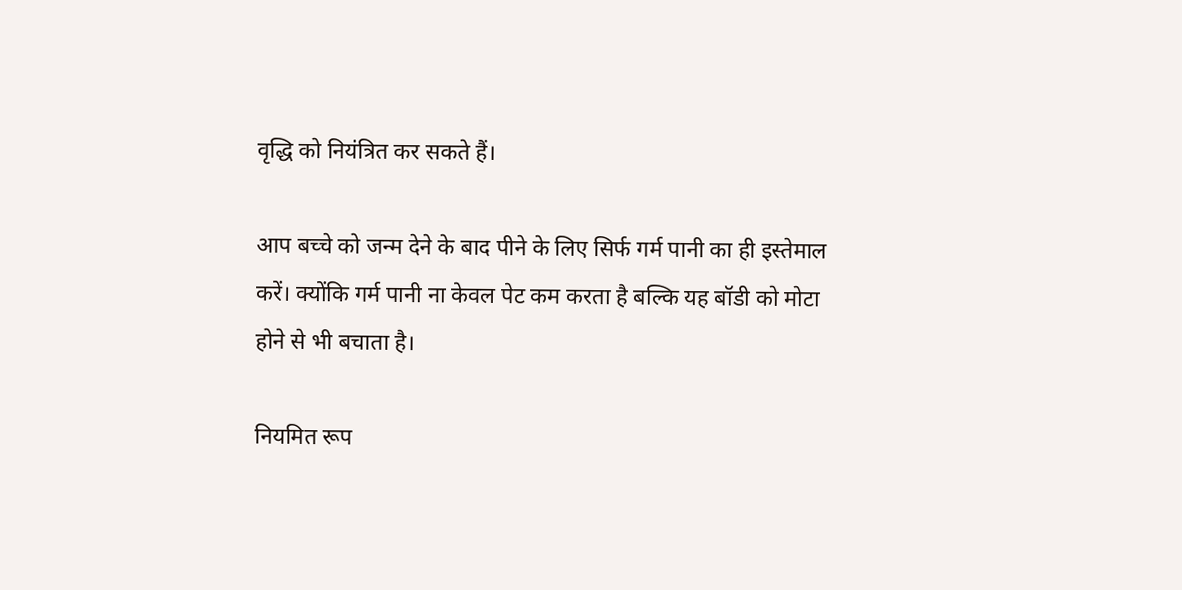वृद्धि को नियंत्रित कर सकते हैं।

आप बच्चे को जन्म देने के बाद पीने के लिए सिर्फ गर्म पानी का ही इस्तेमाल करें। क्योंकि गर्म पानी ना केवल पेट कम करता है बल्कि यह बॉडी को मोटा होने से भी बचाता है।

नियमित रूप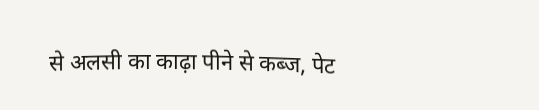से अलसी का काढ़ा पीने से कब्ज, पेट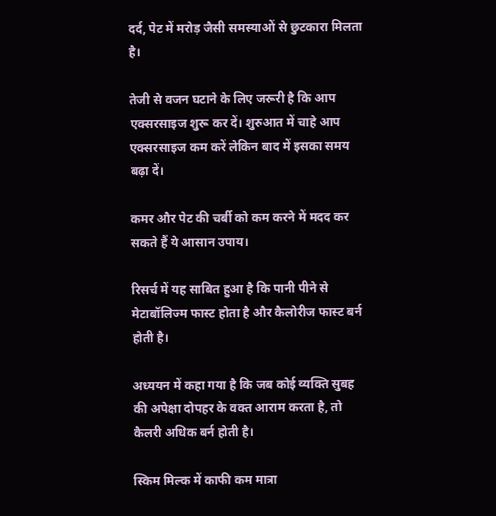दर्द, पेट में मरोड़ जैसी समस्याओं से छुटकारा मिलता है।

तेजी से वजन घटाने के लिए जरूरी है कि आप एक्सरसाइज शुरू कर दें। शुरुआत में चाहे आप एक्सरसाइज कम करें लेकिन बाद में इसका समय बढ़ा दें।

कमर और पेट की चर्बी को कम करने में मदद कर सकते हैं ये आसान उपाय।

रिसर्च में यह साबित हुआ है कि पानी पीने से मेटाबॉलिज्म फास्ट होता है और कैलोरीज फास्ट बर्न होती है।

अध्ययन में कहा गया है कि जब कोई व्यक्ति सुबह की अपेक्षा दोपहर के वक्त आराम करता है, तो कैलरी अधिक बर्न होती है।

स्किम मिल्क में काफी कम मात्रा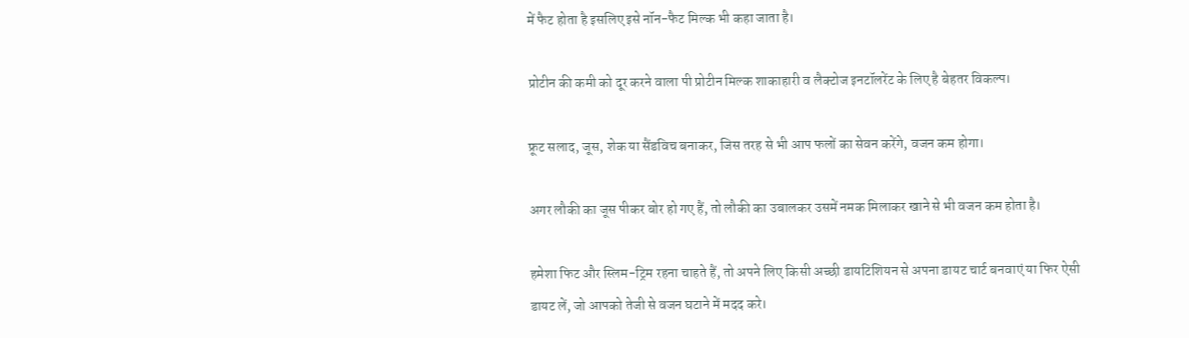में फैट होता है इसलिए इसे नॉन-फैट मिल्क भी कहा जाता है।

प्रोटीन की कमी को दूर करने वाला पी प्रोटीन मिल्क शाकाहारी व लैक्टोज इनटॉलरेंट के लिए है बेहतर विकल्प।

फ्रूट सलाद, जूस, शेक या सैंडविच बनाकर, जिस तरह से भी आप फलों का सेवन करेंगे, वजन कम होगा।

अगर लौकी का जूस पीकर बोर हो गए हैं, तो लौकी का उबालकर उसमें नमक मिलाकर खाने से भी वजन कम होता है।

हमेशा फिट और स्लिम-ट्रिम रहना चाहते हैं, तो अपने लिए किसी अच्छी डायटिशियन से अपना डायट चार्ट बनवाएं या फिर ऐसी डायट लें, जो आपको तेजी से वजन घटाने में मदद करे।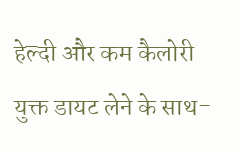हेल्दी और कम कैलोरी युक्त डायट लेने के साथ-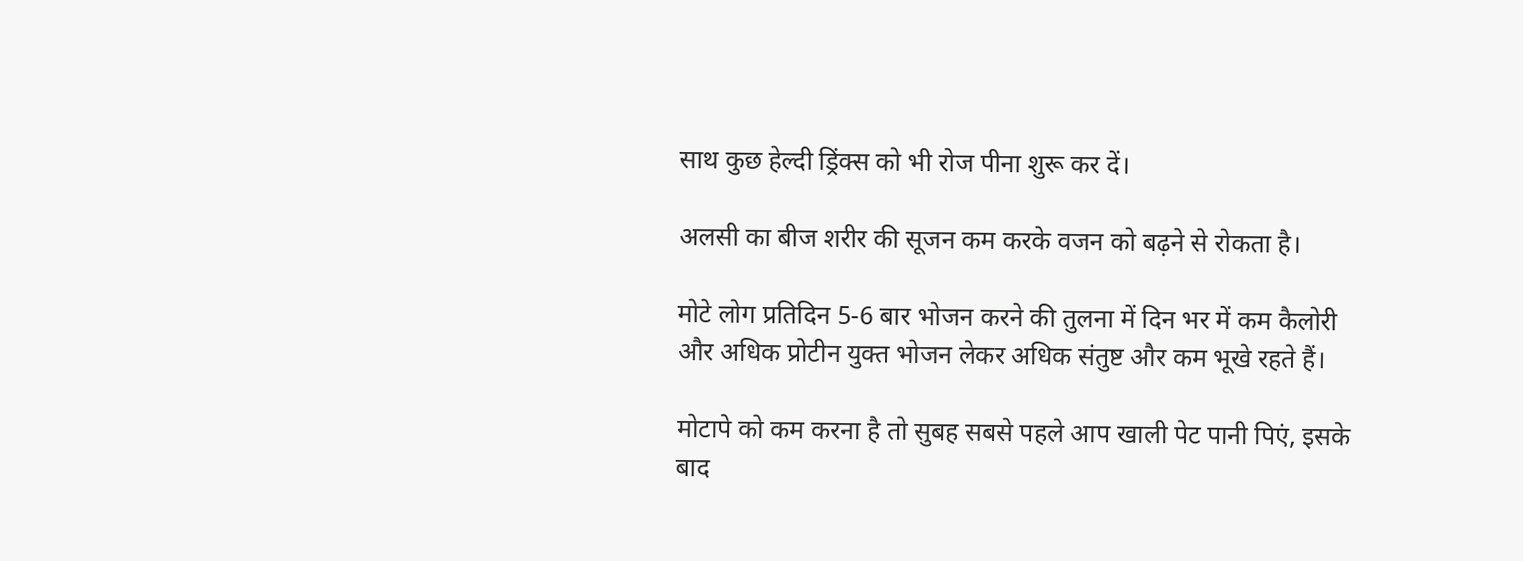साथ कुछ हेल्दी ड्रिंक्स को भी रोज पीना शुरू कर दें।

अलसी का बीज शरीर की सूजन कम करके वजन को बढ़ने से रोकता है।

मोटे लोग प्रतिदिन 5-6 बार भोजन करने की तुलना में दिन भर में कम कैलोरी और अधिक प्रोटीन युक्त भोजन लेकर अधिक संतुष्ट और कम भूखे रहते हैं।

मोटापे को कम करना है तो सुबह सबसे पहले आप खाली पेट पानी पिएं, इसके बाद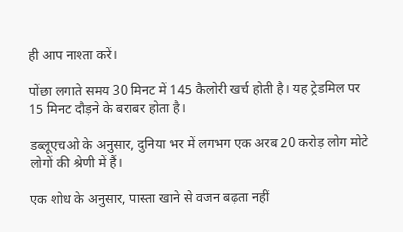ही आप नाश्ता करें।

पोंछा लगाते समय 30 मिनट में 145 कैलोरी खर्च होती है। यह ट्रेडमिल पर 15 मिनट दौड़ने के बराबर होता है।

डब्लूएचओ के अनुसार, दुनिया भर में लगभग एक अरब 20 करोड़ लोग मोटे लोगों की श्रेणी में हैं।

एक शोध के अनुसार, पास्ता खाने से वजन बढ़ता नहीं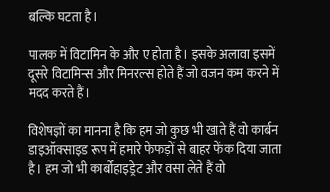बल्कि घटता है।

पालक में विटामिन के और ए होता है। इसके अलावा इसमें दूसरे विटामिन्स और मिनरल्स होते हैं जो वजन कम करने में मदद करते हैं।

विशेषज्ञों का मानना है कि हम जो कुछ भी खाते हैं वो कार्बन डाइऑक्साइड रूप में हमारे फेफड़ों से बाहर फेंक दिया जाता है। हम जो भी कार्बोहाइड्रेट और वसा लेते हैं वो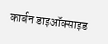कार्बन डाइऑक्साइड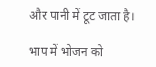और पानी में टूट जाता है।

भाप में भोजन को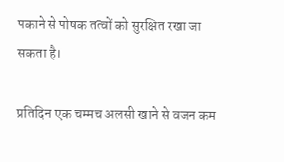पकाने से पोषक तत्वों को सुरक्षित रखा जा सकता है।

प्रतिदिन एक चम्मच अलसी खाने से वजन कम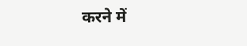करने में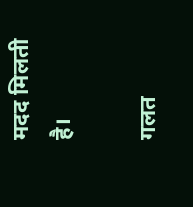मदद मिलती है।

गलत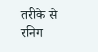तरीके से रनिग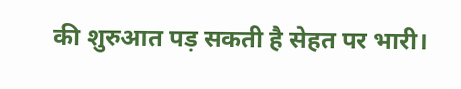की शुरुआत पड़ सकती है सेहत पर भारी।